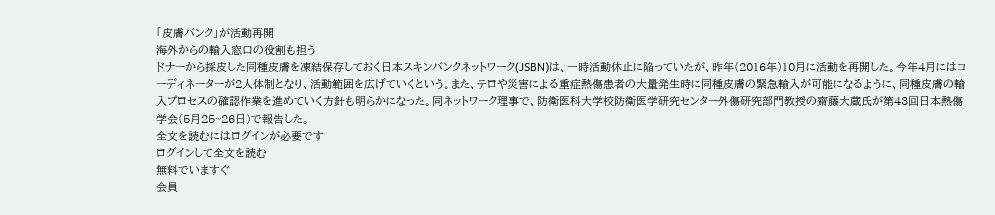「皮膚バンク」が活動再開
海外からの輸入窓口の役割も担う
ドナーから採皮した同種皮膚を凍結保存しておく日本スキンバンクネットワーク(JSBN)は、一時活動休止に陥っていたが、昨年(2016年)10月に活動を再開した。今年4月にはコーディネーターが2人体制となり、活動範囲を広げていくという。また、テロや災害による重症熱傷患者の大量発生時に同種皮膚の緊急輸入が可能になるように、同種皮膚の輸入プロセスの確認作業を進めていく方針も明らかになった。同ネットワーク理事で、防衛医科大学校防衛医学研究センター外傷研究部門教授の齋藤大蔵氏が第43回日本熱傷学会(5月25~26日)で報告した。
全文を読むにはログインが必要です
ログインして全文を読む
無料でいますぐ
会員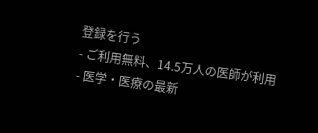登録を行う
- ご利用無料、14.5万人の医師が利用
- 医学・医療の最新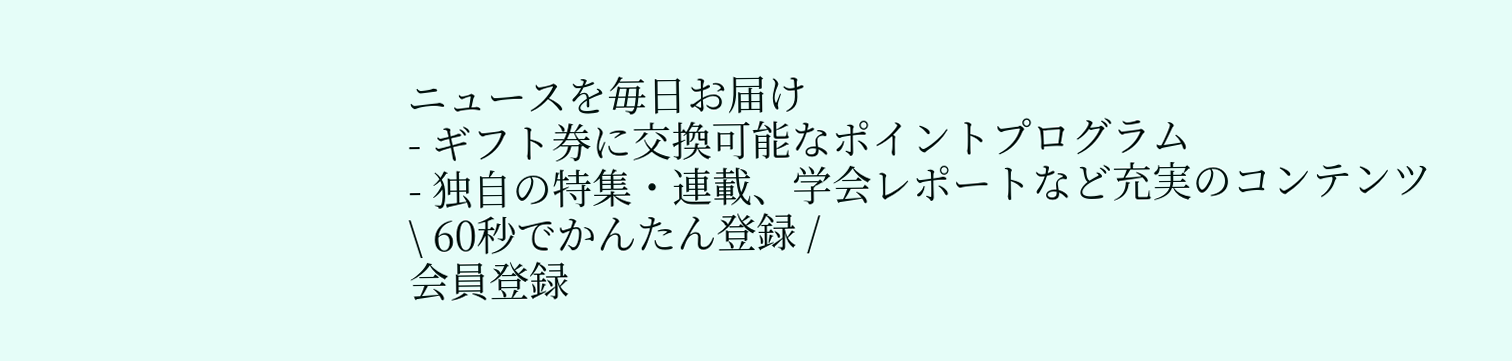ニュースを毎日お届け
- ギフト券に交換可能なポイントプログラム
- 独自の特集・連載、学会レポートなど充実のコンテンツ
\ 60秒でかんたん登録 /
会員登録